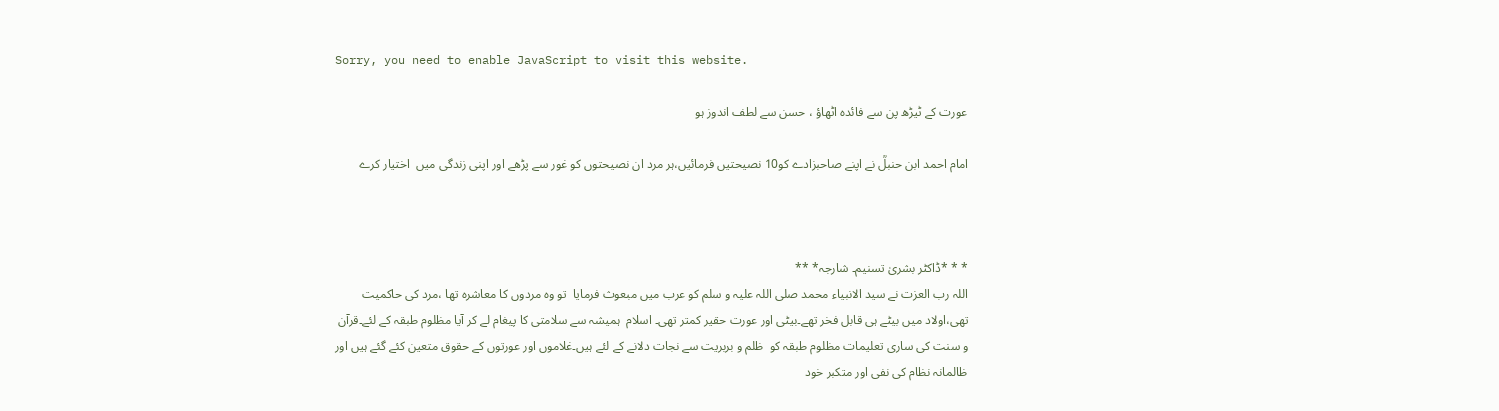Sorry, you need to enable JavaScript to visit this website.

عورت کے ٹیڑھ پن سے فائدہ اٹھاؤ ، حسن سے لطف اندوز ہو

امام احمد ابن حنبلؒ نے اپنے صاحبزادے کو10 نصیحتیں فرمائیں،ہر مرد ان نصیحتوں کو غور سے پڑھے اور اپنی زندگی میں  اختیار کرے



* * *ڈاکٹر بشریٰ تسنیم۔ شارجہ* **
اللہ رب العزت نے سید الانبیاء محمد صلی اللہ علیہ و سلم کو عرب میں مبعوث فرمایا  تو وہ مردوں کا معاشرہ تھا ،مرد کی حاکمیت تھی،اولاد میں بیٹے ہی قابل فخر تھے۔بیٹی اور عورت حقیر کمتر تھی۔ اسلام  ہمیشہ سے سلامتی کا پیغام لے کر آیا مظلوم طبقہ کے لئے۔قرآن و سنت کی ساری تعلیمات مظلوم طبقہ کو  ظلم و بربریت سے نجات دلانے کے لئے ہیں۔غلاموں اور عورتوں کے حقوق متعین کئے گئے ہیں اور ظالمانہ نظام کی نفی اور متکبر خود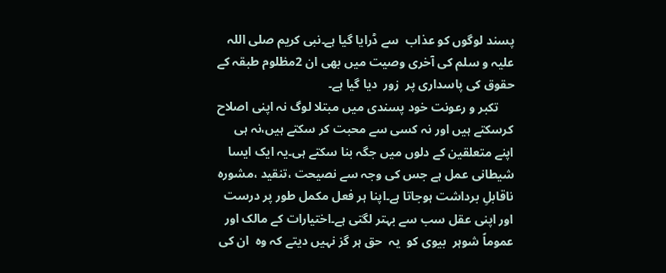پسند لوگوں کو عذاب  سے ڈرایا گیا ہے۔نبی کریم صلی اللہ علیہ و سلم کی آخری وصیت میں بھی ان 2مظلوم طبقہ کے حقوق کی پاسداری پر  زور  دیا گیا ہے۔
     تکبر و رعونت خود پسندی میں مبتلا لوگ نہ اپنی اصلاح کرسکتے ہیں اور نہ کسی سے محبت کر سکتے ہیں،نہ ہی اپنے متعلقین کے دلوں میں جگہ بنا سکتے ہی۔یہ ایک ایسا شیطانی عمل ہے جس کی وجہ سے نصیحت ،تنقید ،مشورہ ناقابلِ برداشت ہوجاتا ہے۔اپنا ہر فعل مکمل طور پر درست اور اپنی عقل سب سے بہتر لگتی ہے۔اختیارات کے مالک اور عموماً شوہر  بیوی کو  یہ  حق ہر گز نہیں دیتے کہ وہ  ان کی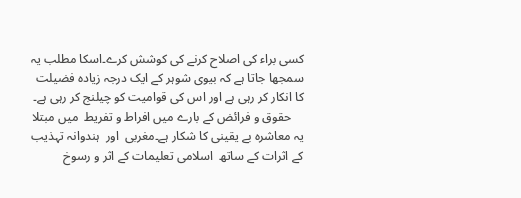کسی براء کی اصلاح کرنے کی کوشش کرے۔اسکا مطلب یہ سمجھا جاتا ہے کہ بیوی شوہر کے ایک درجہ زیادہ فضیلت کا انکار کر رہی ہے اور اس کی قوامیت کو چیلنج کر رہی ہے۔
    حقوق و فرائض کے بارے میں افراط و تفریط  میں مبتلا   یہ معاشرہ بے یقینی کا شکار ہے۔مغربی  اور  ہندوانہ تہذیب کے اثرات کے ساتھ  اسلامی تعلیمات کے اثر و رسوخ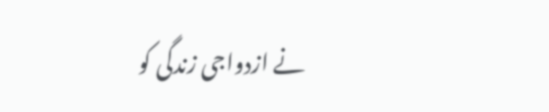نے ازدواجی زندگی کو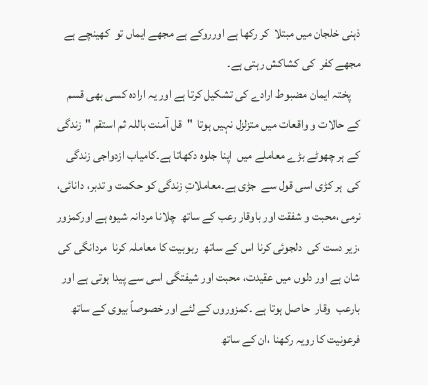ذہنی خلجان میں مبتلا  کر رکھا ہے اورروکے ہے مجھے ایماں تو  کھینچے ہے  مجھے کفر  کی کشاکش رہتی ہے۔
    پختہ ایمان مضبوط ارادے کی تشکیل کرتا ہے اور یہ ارادہ کسی بھی قسم کے حالات و واقعات میں متزلزل نہیں ہوتا  "قل آمنت باللہ ثم استقم "زندگی کے ہر چھوٹے بڑے معاملے میں  اپنا جلوہ دکھاتا ہے۔کامیاب ازدواجی زندگی کی  ہر کڑی اسی قول سے  جڑی ہے۔معاملاتِ زندگی کو حکمت و تدبر، دانائی، نرمی ،محبت و شفقت اور باوقار رعب کے ساتھ  چلانا مردانہ شیوہ ہے اورکمزور ،زیر دست کی  دلجوئی کرنا اس کے ساتھ  ربوبیت کا معاملہ کرنا  مردانگی کی شان ہے اور دلوں میں عقیدت، محبت اور شیفتگی اسی سے پیدا ہوتی ہے اور بارعب  وقار  حاصل ہوتا ہے ۔کمزوروں کے لئے اور خصوصاً بیوی کے ساتھ فرعونیت کا رویہ رکھنا ،ان کے ساتھ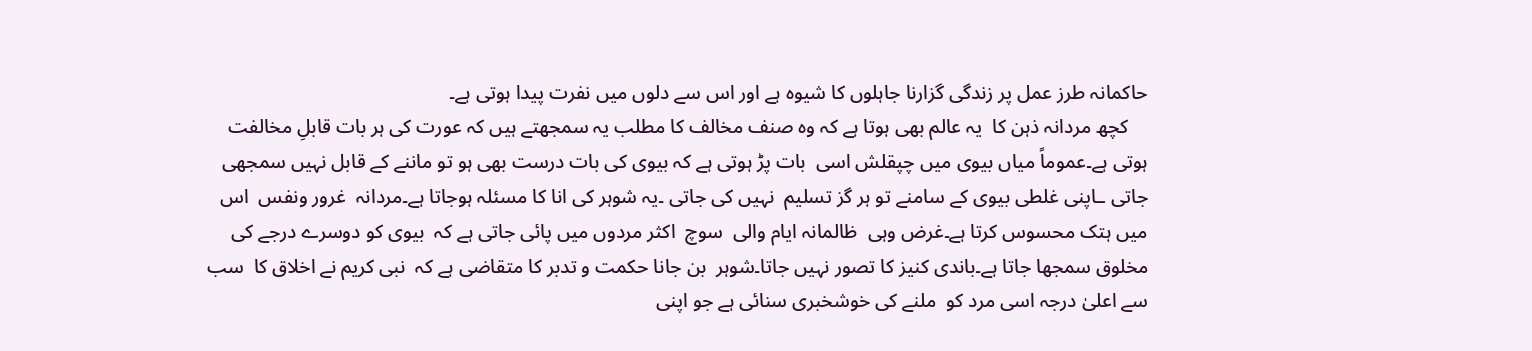حاکمانہ طرز عمل پر زندگی گزارنا جاہلوں کا شیوہ ہے اور اس سے دلوں میں نفرت پیدا ہوتی ہے۔
    کچھ مردانہ ذہن کا  یہ عالم بھی ہوتا ہے کہ وہ صنف مخالف کا مطلب یہ سمجھتے ہیں کہ عورت کی ہر بات قابلِ مخالفت ہوتی ہے۔عموماً میاں بیوی میں چپقلش اسی  بات پڑ ہوتی ہے کہ بیوی کی بات درست بھی ہو تو ماننے کے قابل نہیں سمجھی جاتی ـاپنی غلطی بیوی کے سامنے تو ہر گز تسلیم  نہیں کی جاتی ۔یہ شوہر کی انا کا مسئلہ ہوجاتا ہے۔مردانہ  غرور ونفس  اس میں ہتک محسوس کرتا ہے۔غرض وہی  ظالمانہ ایام والی  سوچ  اکثر مردوں میں پائی جاتی ہے کہ  بیوی کو دوسرے درجے کی مخلوق سمجھا جاتا ہے۔باندی کنیز کا تصور نہیں جاتا۔شوہر  بن جانا حکمت و تدبر کا متقاضی ہے کہ  نبی کریم نے اخلاق کا  سب سے اعلیٰ درجہ اسی مرد کو  ملنے کی خوشخبری سنائی ہے جو اپنی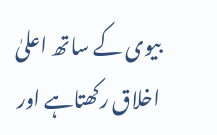بیوی کے ساتھ اعلیٰ اخلاق رکھتاہے اور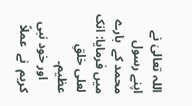اللہ تعالیٰ نے اپنے رسول محمد کے  بارے میں فرمایا: انک لعلی خلقِ عظیم۔
    اور خود نبی کریم  نے  عملاً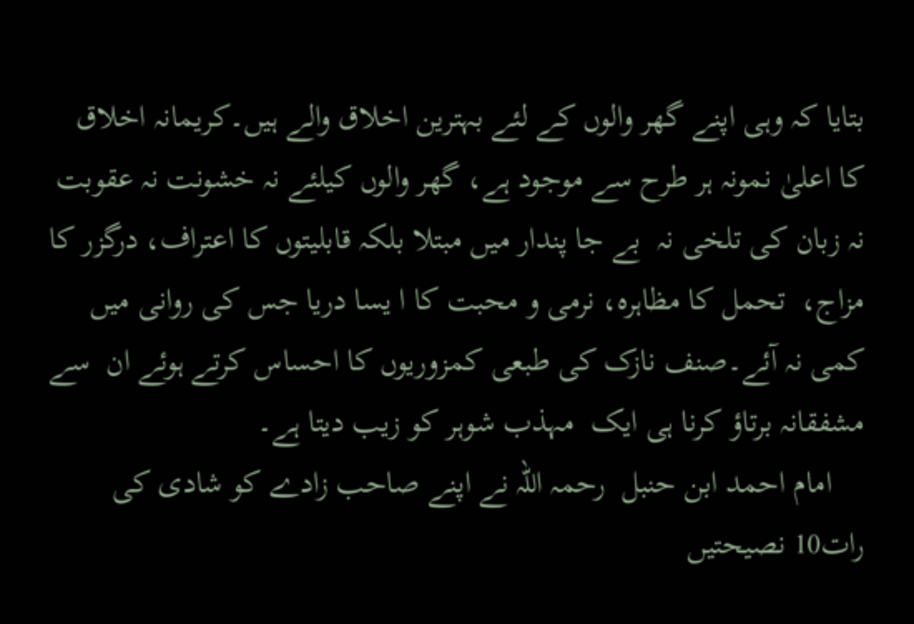بتایا کہ وہی اپنے گھر والوں کے لئے بہترین اخلاق والے ہیں۔کریمانہ اخلاق کا اعلیٰ نمونہ ہر طرح سے موجود ہے، گھر والوں کیلئے نہ خشونت نہ عقوبت نہ زبان کی تلخی نہ  بے جا پندار میں مبتلا بلکہ قابلیتوں کا اعتراف، درگزر کا مزاج،  تحمل کا مظاہرہ، نرمی و محبت کا ا یسا دریا جس کی روانی میں کمی نہ آئے۔صنف نازک کی طبعی کمزوریوں کا احساس کرتے ہوئے ان  سے مشفقانہ برتاؤ کرنا ہی ایک  مہذب شوہر کو زیب دیتا ہے۔
    امام احمد ابن حنبل  رحمہ اللہ نے اپنے صاحب زادے کو شادی کی رات10 نصیحتیں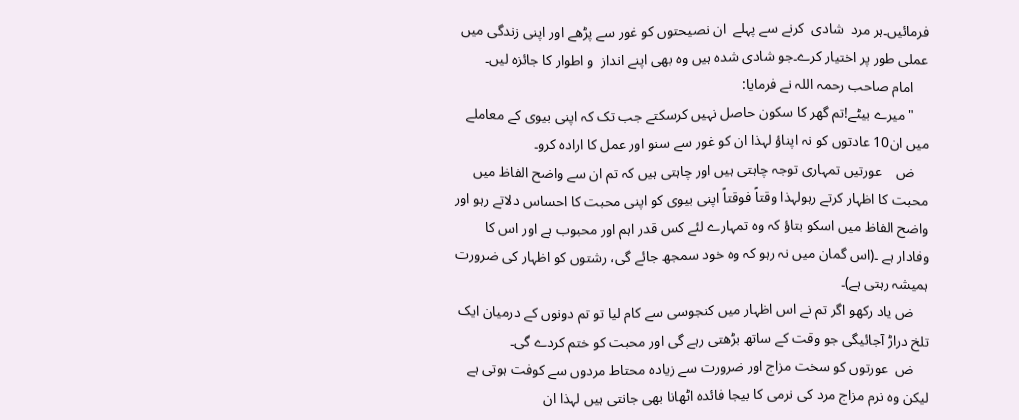فرمائیں۔ہر مرد  شادی  کرنے سے پہلے  ان نصیحتوں کو غور سے پڑھے اور اپنی زندگی میں عملی طور پر اختیار کرے۔جو شادی شدہ ہیں وہ بھی اپنے انداز  و اطوار کا جائزہ لیں۔
    امام صاحب رحمہ اللہ نے فرمایا:
    "میرے بیٹے!تم گھر کا سکون حاصل نہیں کرسکتے جب تک کہ اپنی بیوی کے معاملے میں ان10 عادتوں کو نہ اپناؤ لہذا ان کو غور سے سنو اور عمل کا ارادہ کرو۔
    ض    عورتیں تمہاری توجہ چاہتی ہیں اور چاہتی ہیں کہ تم ان سے واضح الفاظ میں محبت کا اظہار کرتے رہولہذا وقتاً فوقتاً اپنی بیوی کو اپنی محبت کا احساس دلاتے رہو اور واضح الفاظ میں اسکو بتاؤ کہ وہ تمہارے لئے کس قدر اہم اور محبوب ہے اور اس کا وفادار ہے ۔(اس گمان میں نہ رہو کہ وہ خود سمجھ جائے گی، رشتوں کو اظہار کی ضرورت ہمیشہ رہتی ہے)۔
    ض یاد رکھو اگر تم نے اس اظہار میں کنجوسی سے کام لیا تو تم دونوں کے درمیان ایک تلخ دراڑ آجائیگی جو وقت کے ساتھ بڑھتی رہے گی اور محبت کو ختم کردے گی۔
    ض  عورتوں کو سخت مزاج اور ضرورت سے زیادہ محتاط مردوں سے کوفت ہوتی ہے لیکن وہ نرم مزاج مرد کی نرمی کا بیجا فائدہ اٹھانا بھی جانتی ہیں لہذا ان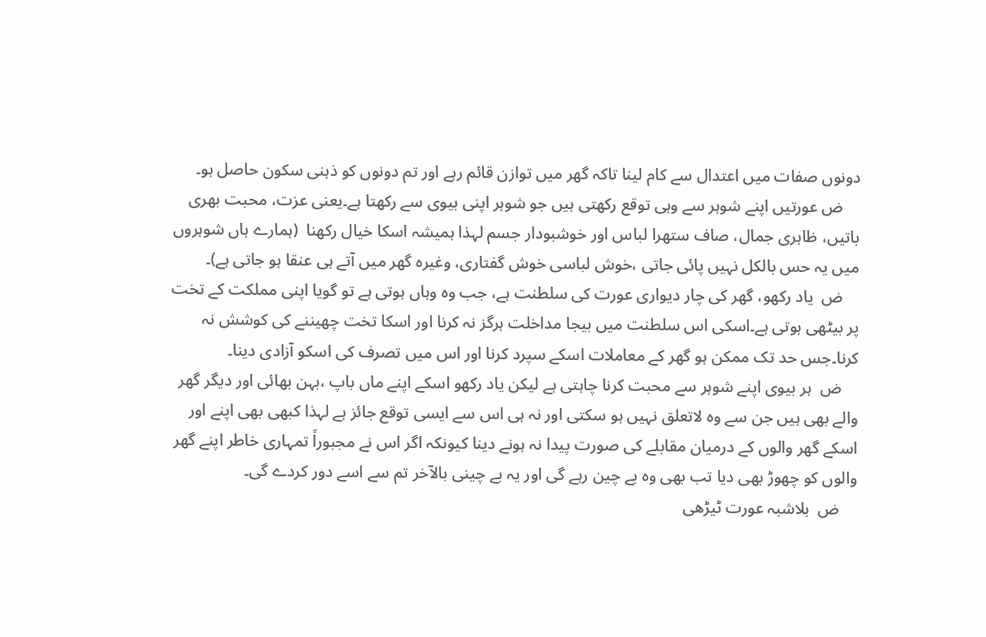دونوں صفات میں اعتدال سے کام لینا تاکہ گھر میں توازن قائم رہے اور تم دونوں کو ذہنی سکون حاصل ہو۔
    ض عورتیں اپنے شوہر سے وہی توقع رکھتی ہیں جو شوہر اپنی بیوی سے رکھتا ہے۔یعنی عزت، محبت بھری باتیں، ظاہری جمال، صاف ستھرا لباس اور خوشبودار جسم لہذا ہمیشہ اسکا خیال رکھنا  (ہمارے ہاں شوہروں  میں یہ حس بالکل نہیں پائی جاتی ،خوش لباسی خوش گفتاری، وغیرہ گھر میں آتے ہی عنقا ہو جاتی ہے)۔
    ض  یاد رکھو، گھر کی چار دیواری عورت کی سلطنت ہے، جب وہ وہاں ہوتی ہے تو گویا اپنی مملکت کے تخت پر بیٹھی ہوتی ہے۔اسکی اس سلطنت میں بیجا مداخلت ہرگز نہ کرنا اور اسکا تخت چھیننے کی کوشش نہ کرنا۔جس حد تک ممکن ہو گھر کے معاملات اسکے سپرد کرنا اور اس میں تصرف کی اسکو آزادی دینا۔
    ض  ہر بیوی اپنے شوہر سے محبت کرنا چاہتی ہے لیکن یاد رکھو اسکے اپنے ماں باپ ،بہن بھائی اور دیگر گھر والے بھی ہیں جن سے وہ لاتعلق نہیں ہو سکتی اور نہ ہی اس سے ایسی توقع جائز ہے لہذا کبھی بھی اپنے اور اسکے گھر والوں کے درمیان مقابلے کی صورت پیدا نہ ہونے دینا کیونکہ اگر اس نے مجبوراً تمہاری خاطر اپنے گھر والوں کو چھوڑ بھی دیا تب بھی وہ بے چین رہے گی اور یہ بے چینی بالآخر تم سے اسے دور کردے گی۔
    ض  بلاشبہ عورت ٹیڑھی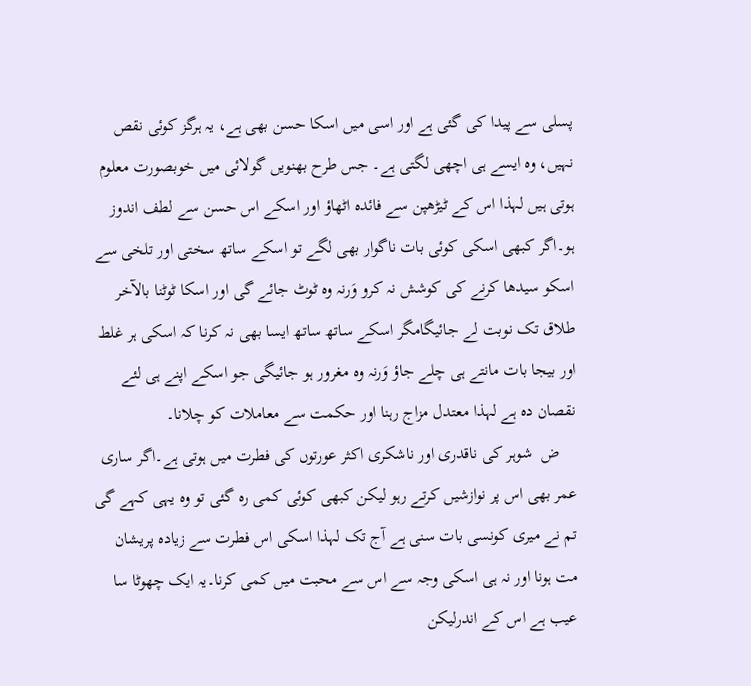پسلی سے پیدا کی گئی ہے اور اسی میں اسکا حسن بھی ہے، یہ ہرگز کوئی نقص نہیں، وہ ایسے ہی اچھی لگتی ہے۔ جس طرح بھنویں گولائی میں خوبصورت معلوم ہوتی ہیں لہذا اس کے ٹیڑھپن سے فائدہ اٹھاؤ اور اسکے اس حسن سے لطف اندوز ہو۔اگر کبھی اسکی کوئی بات ناگوار بھی لگے تو اسکے ساتھ سختی اور تلخی سے اسکو سیدھا کرنے کی کوشش نہ کرو وَرنہ وہ ٹوٹ جائے گی اور اسکا ٹوٹنا بالآخر طلاق تک نوبت لے جائیگامگر اسکے ساتھ ساتھ ایسا بھی نہ کرنا کہ اسکی ہر غلط اور بیجا بات مانتے ہی چلے جاؤ وَرنہ وہ مغرور ہو جائیگی جو اسکے اپنے ہی لئے نقصان دہ ہے لہذا معتدل مزاج رہنا اور حکمت سے معاملات کو چلانا۔
    ض  شوہر کی ناقدری اور ناشکری اکثر عورتوں کی فطرت میں ہوتی ہے۔اگر ساری عمر بھی اس پر نوازشیں کرتے رہو لیکن کبھی کوئی کمی رہ گئی تو وہ یہی کہے گی تم نے میری کونسی بات سنی ہے آج تک لہذا اسکی اس فطرت سے زیادہ پریشان مت ہونا اور نہ ہی اسکی وجہ سے اس سے محبت میں کمی کرنا۔یہ ایک چھوٹا سا عیب ہے اس کے اندرلیکن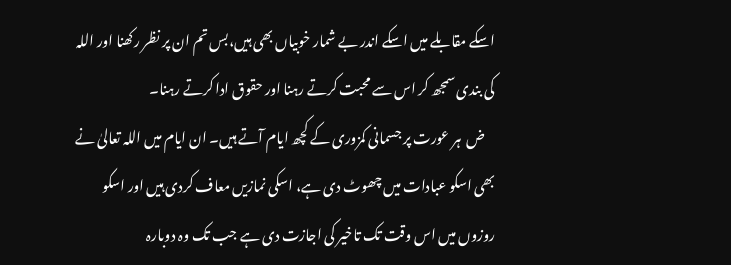اسکے مقابلے میں اسکے اندر بے شمار خوبیاں بھی ہیں،بس تم ان پر نظر رکھنا اور اللہ کی بندی سمجھ کر اس سے محبت کرتے رہنا اور حقوق ادا کرتے رہنا۔
    ض  ہر عورت پر جسمانی کمزوری کے کچھ ایام آتے ہیں۔ ان ایام میں اللہ تعالیٰ نے بھی اسکو عبادات میں چھوٹ دی ہے، اسکی نمازیں معاف کردی ہیں اور اسکو روزوں میں اس وقت تک تاخیر کی اجازت دی ہے جب تک وہ دوبارہ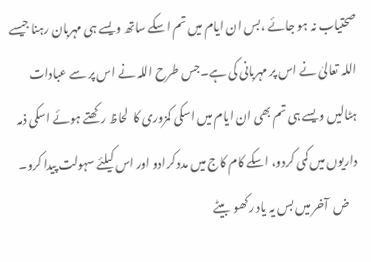صحتیاب نہ ہو جائے ،بس ان ایام میں تم اسکے ساتھ ویسے ہی مہربان رہنا جیسے اللہ تعالیٰ نے اس پر مہربانی کی ہے۔جس طرح اللہ نے اس پر سے عبادات ہٹالیں ویسے ہی تم بھی ان ایام میں اسکی کمزوری کا  لحاظ رکھتے ہوئے اسکی ذمہ داریوں میں کمی کردو، اسکے کام کاج میں مدد کرادو اور اس کیلئے سہولت پیدا کرو۔
    ض  آخر میں بس یہ یاد رکھو  بیٹے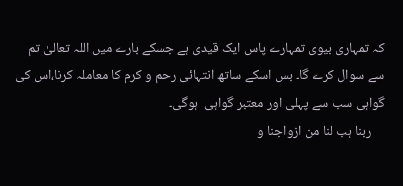کہ تمہاری بیوی تمہارے پاس ایک قیدی ہے جسکے بارے میں اللہ تعالیٰ تم سے سوال کرے گا۔ بس اسکے ساتھ انتہائی رحم و کرم کا معاملہ کرنا،اس کی گواہی سب سے پہلی اور معتبر گواہی  ہوگی۔
    ربنا ہب لنا من ازواجنا و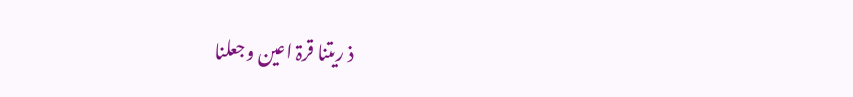ذ ریتنا قرۃ اعین وجعلنا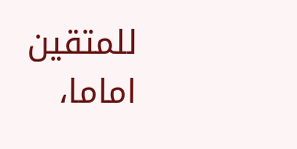للمتقین  اماما،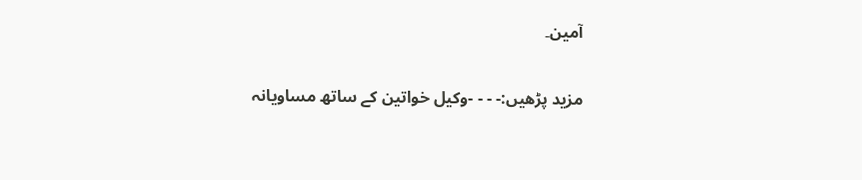آمین۔

مزید پڑھیں:- - - -وکیل خواتین کے ساتھ مساویانہ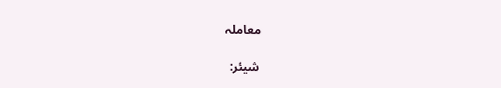معاملہ

شیئر: